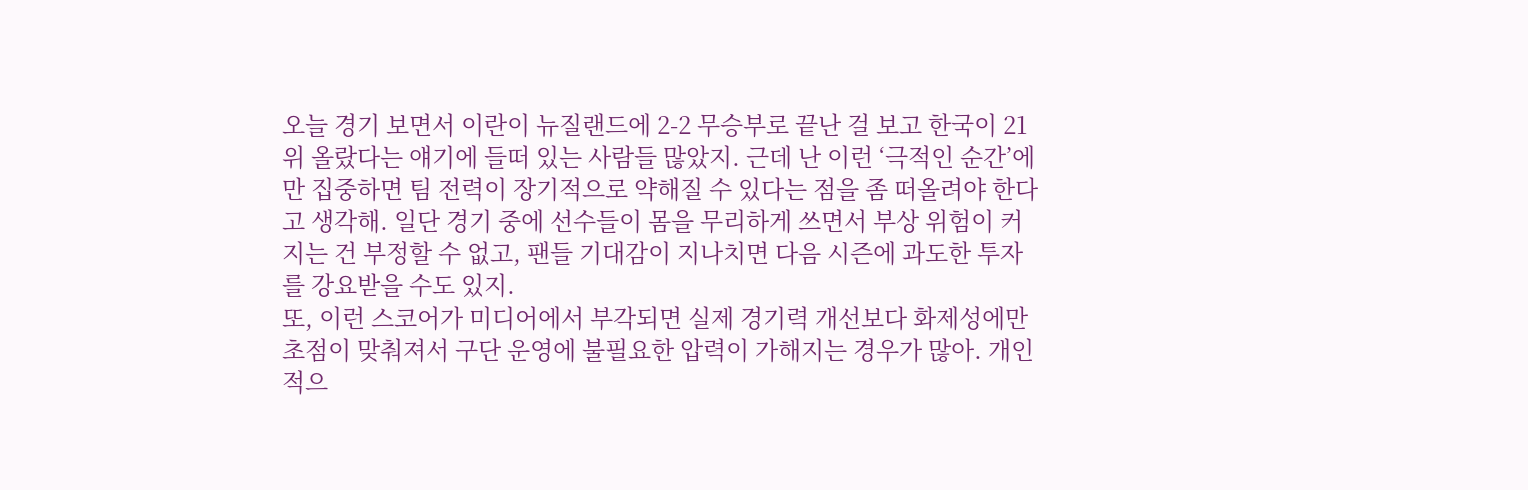오늘 경기 보면서 이란이 뉴질랜드에 2-2 무승부로 끝난 걸 보고 한국이 21위 올랐다는 얘기에 들떠 있는 사람들 많았지. 근데 난 이런 ‘극적인 순간’에만 집중하면 팀 전력이 장기적으로 약해질 수 있다는 점을 좀 떠올려야 한다고 생각해. 일단 경기 중에 선수들이 몸을 무리하게 쓰면서 부상 위험이 커지는 건 부정할 수 없고, 팬들 기대감이 지나치면 다음 시즌에 과도한 투자를 강요받을 수도 있지.
또, 이런 스코어가 미디어에서 부각되면 실제 경기력 개선보다 화제성에만 초점이 맞춰져서 구단 운영에 불필요한 압력이 가해지는 경우가 많아. 개인적으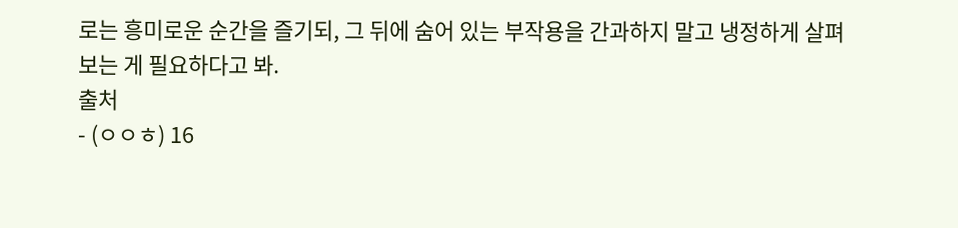로는 흥미로운 순간을 즐기되, 그 뒤에 숨어 있는 부작용을 간과하지 말고 냉정하게 살펴보는 게 필요하다고 봐.
출처
- (ㅇㅇㅎ) 16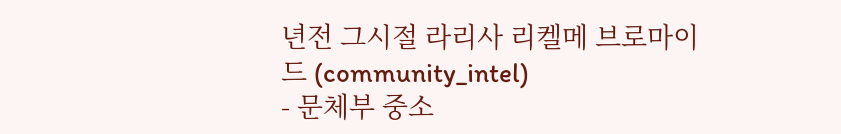년전 그시절 라리사 리켈메 브로마이드 (community_intel)
- 문체부 중소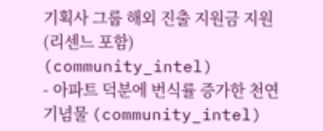기획사 그룹 해외 진출 지원금 지원(리센느 포함) (community_intel)
- 아파트 덕분에 번식률 증가한 천연기념물 (community_intel)